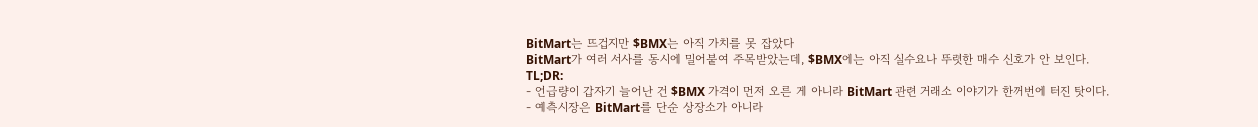BitMart는 뜨겁지만 $BMX는 아직 가치를 못 잡았다
BitMart가 여러 서사를 동시에 밀어붙여 주목받았는데, $BMX에는 아직 실수요나 뚜렷한 매수 신호가 안 보인다.
TL;DR:
- 언급량이 갑자기 늘어난 건 $BMX 가격이 먼저 오른 게 아니라 BitMart 관련 거래소 이야기가 한꺼번에 터진 탓이다.
- 예측시장은 BitMart를 단순 상장소가 아니라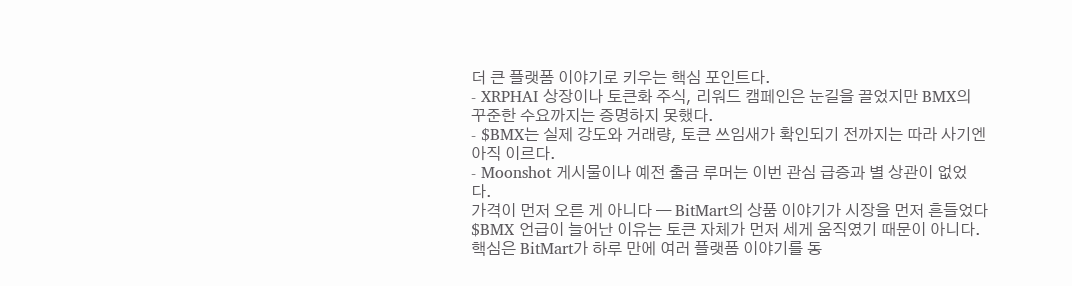더 큰 플랫폼 이야기로 키우는 핵심 포인트다.
- XRPHAI 상장이나 토큰화 주식, 리워드 캠페인은 눈길을 끌었지만 BMX의 꾸준한 수요까지는 증명하지 못했다.
- $BMX는 실제 강도와 거래량, 토큰 쓰임새가 확인되기 전까지는 따라 사기엔 아직 이르다.
- Moonshot 게시물이나 예전 출금 루머는 이번 관심 급증과 별 상관이 없었다.
가격이 먼저 오른 게 아니다 — BitMart의 상품 이야기가 시장을 먼저 흔들었다
$BMX 언급이 늘어난 이유는 토큰 자체가 먼저 세게 움직였기 때문이 아니다. 핵심은 BitMart가 하루 만에 여러 플랫폼 이야기를 동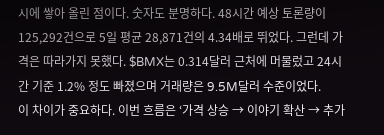시에 쌓아 올린 점이다. 숫자도 분명하다. 48시간 예상 토론량이 125,292건으로 5일 평균 28,871건의 4.34배로 뛰었다. 그런데 가격은 따라가지 못했다. $BMX는 0.314달러 근처에 머물렀고 24시간 기준 1.2% 정도 빠졌으며 거래량은 9.5M달러 수준이었다.
이 차이가 중요하다. 이번 흐름은 ‘가격 상승 → 이야기 확산 → 추가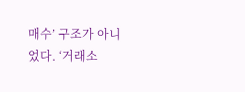매수’ 구조가 아니었다. ‘거래소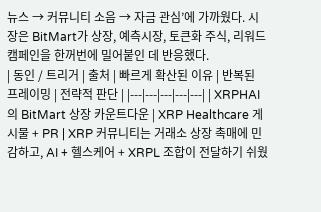뉴스 → 커뮤니티 소음 → 자금 관심’에 가까웠다. 시장은 BitMart가 상장, 예측시장, 토큰화 주식, 리워드 캠페인을 한꺼번에 밀어붙인 데 반응했다.
| 동인 / 트리거 | 출처 | 빠르게 확산된 이유 | 반복된 프레이밍 | 전략적 판단 | |---|---|---|---|---| | XRPHAI의 BitMart 상장 카운트다운 | XRP Healthcare 게시물 + PR | XRP 커뮤니티는 거래소 상장 촉매에 민감하고, AI + 헬스케어 + XRPL 조합이 전달하기 쉬웠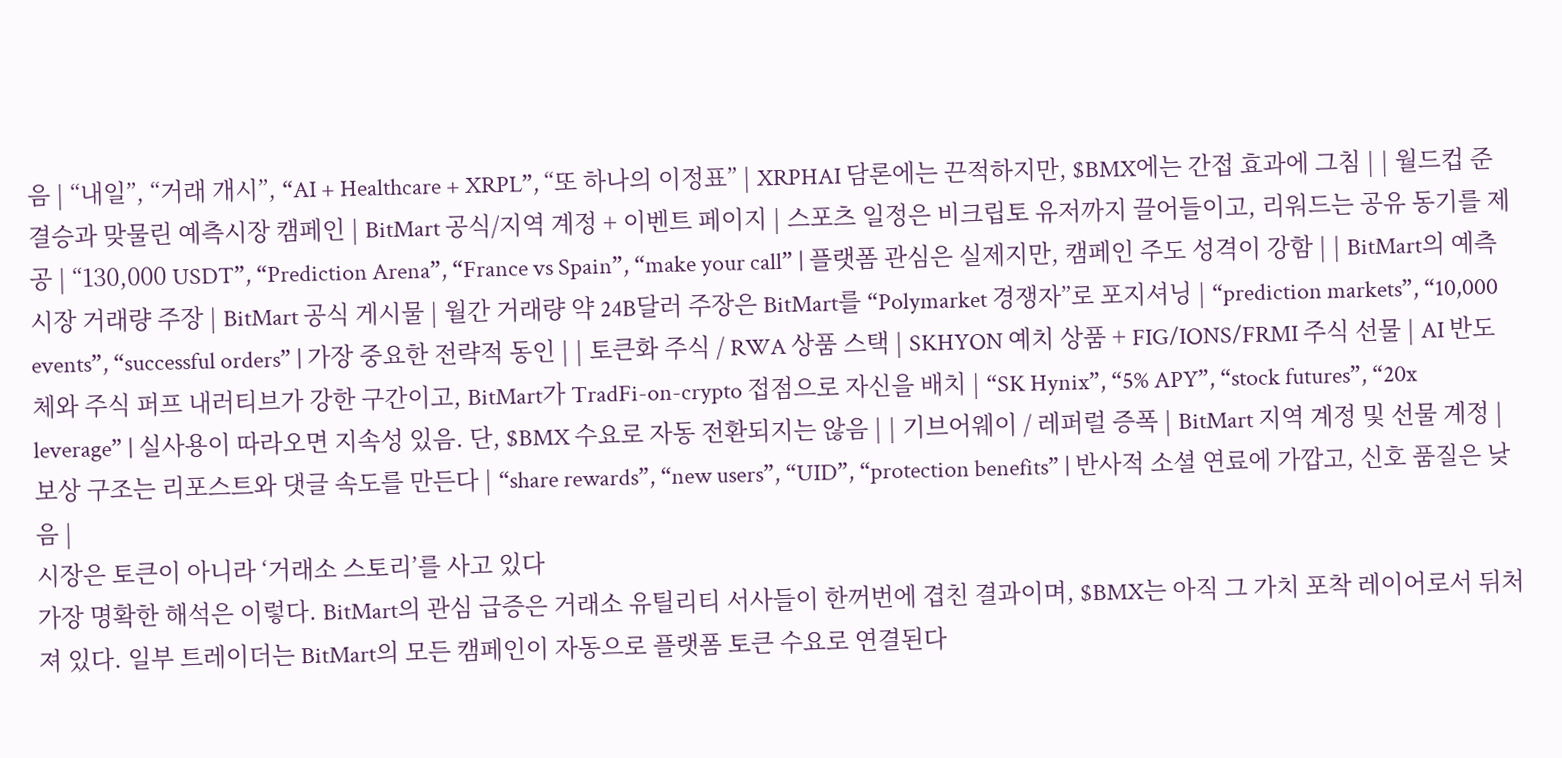음 | “내일”, “거래 개시”, “AI + Healthcare + XRPL”, “또 하나의 이정표” | XRPHAI 담론에는 끈적하지만, $BMX에는 간접 효과에 그침 | | 월드컵 준결승과 맞물린 예측시장 캠페인 | BitMart 공식/지역 계정 + 이벤트 페이지 | 스포츠 일정은 비크립토 유저까지 끌어들이고, 리워드는 공유 동기를 제공 | “130,000 USDT”, “Prediction Arena”, “France vs Spain”, “make your call” | 플랫폼 관심은 실제지만, 캠페인 주도 성격이 강함 | | BitMart의 예측시장 거래량 주장 | BitMart 공식 게시물 | 월간 거래량 약 24B달러 주장은 BitMart를 “Polymarket 경쟁자”로 포지셔닝 | “prediction markets”, “10,000 events”, “successful orders” | 가장 중요한 전략적 동인 | | 토큰화 주식 / RWA 상품 스택 | SKHYON 예치 상품 + FIG/IONS/FRMI 주식 선물 | AI 반도체와 주식 퍼프 내러티브가 강한 구간이고, BitMart가 TradFi-on-crypto 접점으로 자신을 배치 | “SK Hynix”, “5% APY”, “stock futures”, “20x leverage” | 실사용이 따라오면 지속성 있음. 단, $BMX 수요로 자동 전환되지는 않음 | | 기브어웨이 / 레퍼럴 증폭 | BitMart 지역 계정 및 선물 계정 | 보상 구조는 리포스트와 댓글 속도를 만든다 | “share rewards”, “new users”, “UID”, “protection benefits” | 반사적 소셜 연료에 가깝고, 신호 품질은 낮음 |
시장은 토큰이 아니라 ‘거래소 스토리’를 사고 있다
가장 명확한 해석은 이렇다. BitMart의 관심 급증은 거래소 유틸리티 서사들이 한꺼번에 겹친 결과이며, $BMX는 아직 그 가치 포착 레이어로서 뒤처져 있다. 일부 트레이더는 BitMart의 모든 캠페인이 자동으로 플랫폼 토큰 수요로 연결된다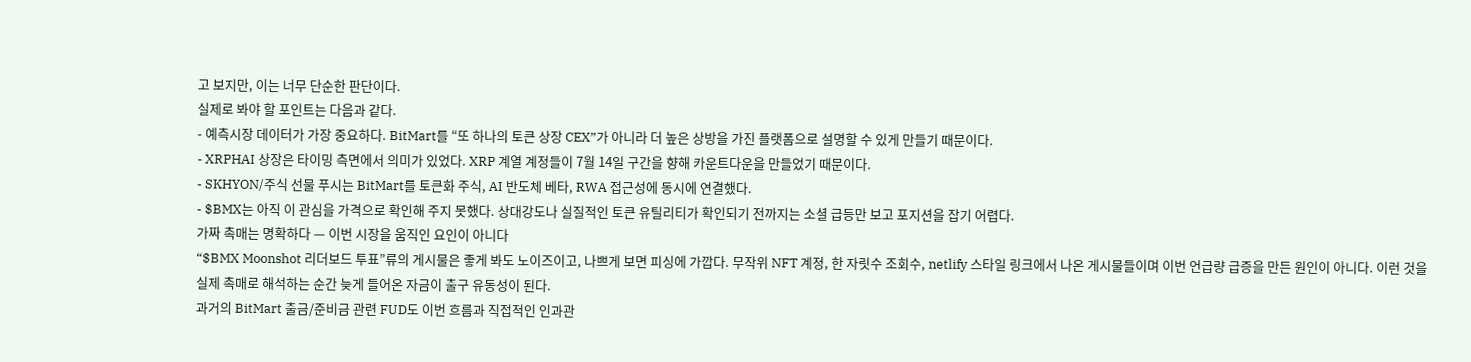고 보지만, 이는 너무 단순한 판단이다.
실제로 봐야 할 포인트는 다음과 같다.
- 예측시장 데이터가 가장 중요하다. BitMart를 “또 하나의 토큰 상장 CEX”가 아니라 더 높은 상방을 가진 플랫폼으로 설명할 수 있게 만들기 때문이다.
- XRPHAI 상장은 타이밍 측면에서 의미가 있었다. XRP 계열 계정들이 7월 14일 구간을 향해 카운트다운을 만들었기 때문이다.
- SKHYON/주식 선물 푸시는 BitMart를 토큰화 주식, AI 반도체 베타, RWA 접근성에 동시에 연결했다.
- $BMX는 아직 이 관심을 가격으로 확인해 주지 못했다. 상대강도나 실질적인 토큰 유틸리티가 확인되기 전까지는 소셜 급등만 보고 포지션을 잡기 어렵다.
가짜 촉매는 명확하다 — 이번 시장을 움직인 요인이 아니다
“$BMX Moonshot 리더보드 투표”류의 게시물은 좋게 봐도 노이즈이고, 나쁘게 보면 피싱에 가깝다. 무작위 NFT 계정, 한 자릿수 조회수, netlify 스타일 링크에서 나온 게시물들이며 이번 언급량 급증을 만든 원인이 아니다. 이런 것을 실제 촉매로 해석하는 순간 늦게 들어온 자금이 출구 유동성이 된다.
과거의 BitMart 출금/준비금 관련 FUD도 이번 흐름과 직접적인 인과관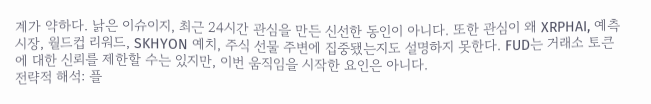계가 약하다. 낡은 이슈이지, 최근 24시간 관심을 만든 신선한 동인이 아니다. 또한 관심이 왜 XRPHAI, 예측시장, 월드컵 리워드, SKHYON 예치, 주식 선물 주변에 집중됐는지도 설명하지 못한다. FUD는 거래소 토큰에 대한 신뢰를 제한할 수는 있지만, 이번 움직임을 시작한 요인은 아니다.
전략적 해석: 플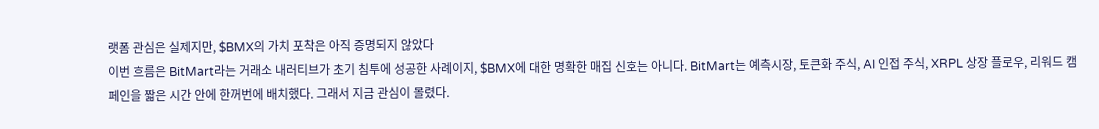랫폼 관심은 실제지만, $BMX의 가치 포착은 아직 증명되지 않았다
이번 흐름은 BitMart라는 거래소 내러티브가 초기 침투에 성공한 사례이지, $BMX에 대한 명확한 매집 신호는 아니다. BitMart는 예측시장, 토큰화 주식, AI 인접 주식, XRPL 상장 플로우, 리워드 캠페인을 짧은 시간 안에 한꺼번에 배치했다. 그래서 지금 관심이 몰렸다.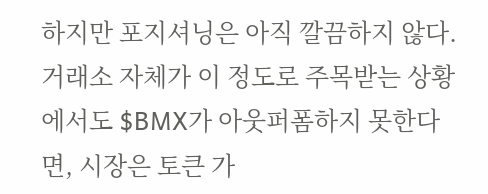하지만 포지셔닝은 아직 깔끔하지 않다. 거래소 자체가 이 정도로 주목받는 상황에서도 $BMX가 아웃퍼폼하지 못한다면, 시장은 토큰 가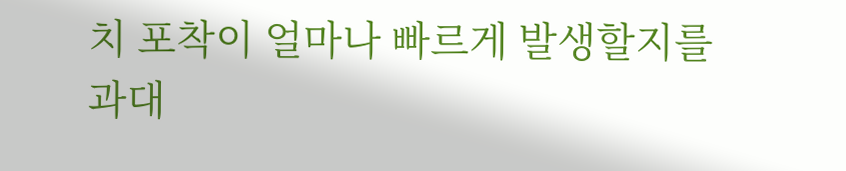치 포착이 얼마나 빠르게 발생할지를 과대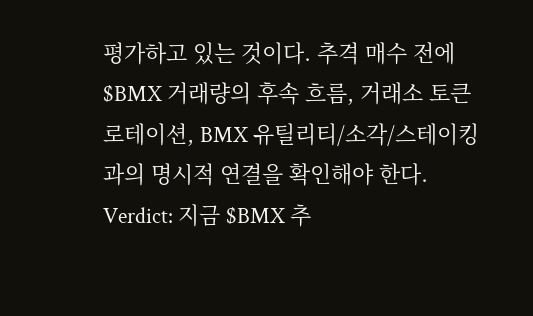평가하고 있는 것이다. 추격 매수 전에 $BMX 거래량의 후속 흐름, 거래소 토큰 로테이션, BMX 유틸리티/소각/스테이킹과의 명시적 연결을 확인해야 한다.
Verdict: 지금 $BMX 추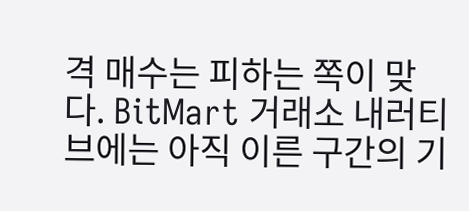격 매수는 피하는 쪽이 맞다. BitMart 거래소 내러티브에는 아직 이른 구간의 기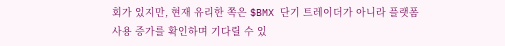회가 있지만, 현재 유리한 쪽은 $BMX 단기 트레이더가 아니라 플랫폼 사용 증가를 확인하며 기다릴 수 있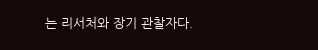는 리서처와 장기 관찰자다.